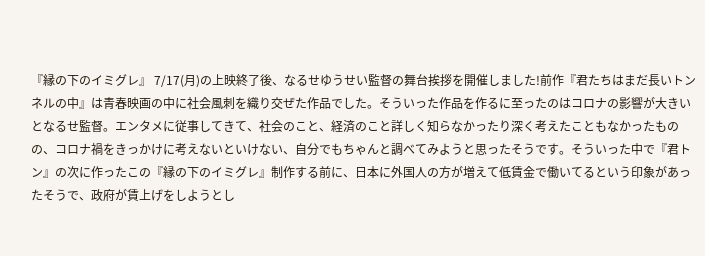『縁の下のイミグレ』 7/17(月)の上映終了後、なるせゆうせい監督の舞台挨拶を開催しました!前作『君たちはまだ長いトンネルの中』は青春映画の中に社会風刺を織り交ぜた作品でした。そういった作品を作るに至ったのはコロナの影響が大きいとなるせ監督。エンタメに従事してきて、社会のこと、経済のこと詳しく知らなかったり深く考えたこともなかったものの、コロナ禍をきっかけに考えないといけない、自分でもちゃんと調べてみようと思ったそうです。そういった中で『君トン』の次に作ったこの『縁の下のイミグレ』制作する前に、日本に外国人の方が増えて低賃金で働いてるという印象があったそうで、政府が賃上げをしようとし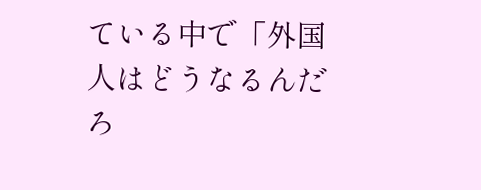ている中で「外国人はどうなるんだろ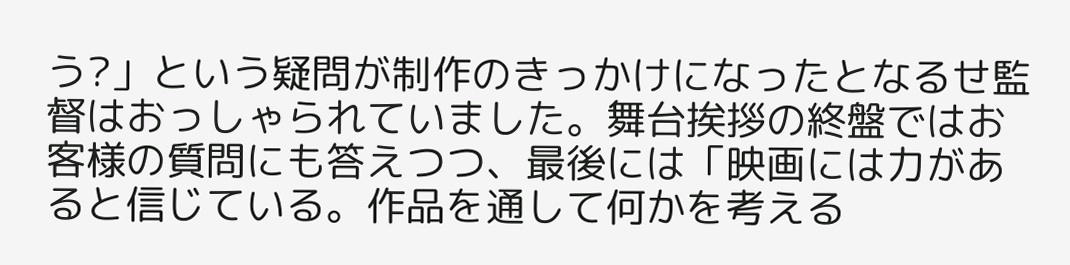う?」という疑問が制作のきっかけになったとなるせ監督はおっしゃられていました。舞台挨拶の終盤ではお客様の質問にも答えつつ、最後には「映画には力があると信じている。作品を通して何かを考える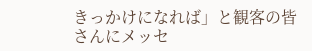きっかけになれば」と観客の皆さんにメッセ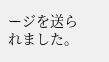ージを送られました。